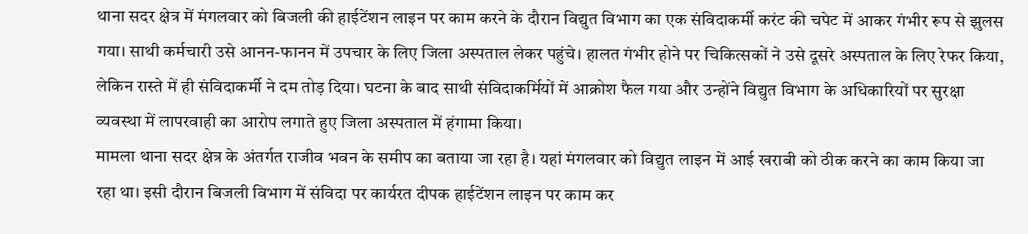थाना सदर क्षेत्र में मंगलवार को बिजली की हाईटेंशन लाइन पर काम करने के दौरान विद्युत विभाग का एक संविदाकर्मी करंट की चपेट में आकर गंभीर रूप से झुलस गया। साथी कर्मचारी उसे आनन-फानन में उपचार के लिए जिला अस्पताल लेकर पहुंचे। हालत गंभीर होने पर चिकित्सकों ने उसे दूसरे अस्पताल के लिए रेफर किया, लेकिन रास्ते में ही संविदाकर्मी ने दम तोड़ दिया। घटना के बाद साथी संविदाकर्मियों में आक्रोश फैल गया और उन्होंने विद्युत विभाग के अधिकारियों पर सुरक्षा व्यवस्था में लापरवाही का आरोप लगाते हुए जिला अस्पताल में हंगामा किया।
मामला थाना सदर क्षेत्र के अंतर्गत राजीव भवन के समीप का बताया जा रहा है। यहां मंगलवार को विद्युत लाइन में आई खराबी को ठीक करने का काम किया जा रहा था। इसी दौरान बिजली विभाग में संविदा पर कार्यरत दीपक हाईटेंशन लाइन पर काम कर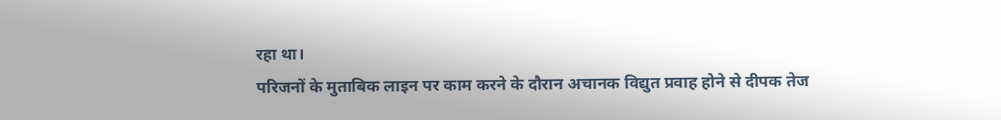रहा था।
परिजनों के मुताबिक लाइन पर काम करने के दौरान अचानक विद्युत प्रवाह होने से दीपक तेज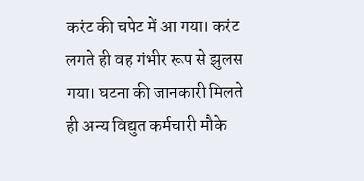करंट की चपेट में आ गया। करंट लगते ही वह गंभीर रूप से झुलस गया। घटना की जानकारी मिलते ही अन्य विद्युत कर्मचारी मौके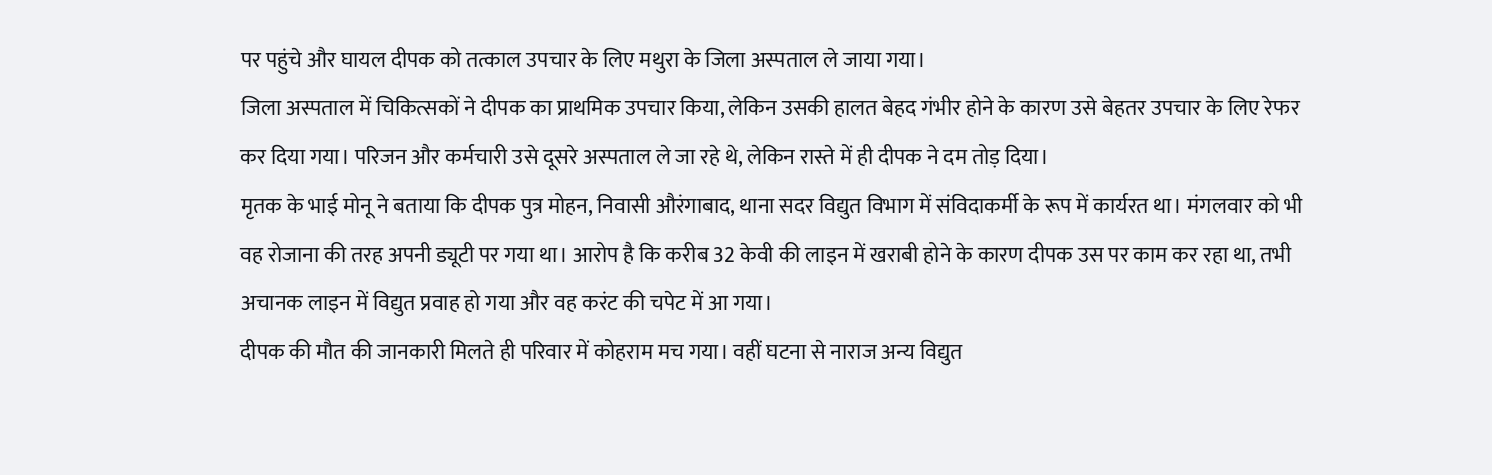पर पहुंचे और घायल दीपक को तत्काल उपचार के लिए मथुरा के जिला अस्पताल ले जाया गया।
जिला अस्पताल में चिकित्सकों ने दीपक का प्राथमिक उपचार किया, लेकिन उसकी हालत बेहद गंभीर होने के कारण उसे बेहतर उपचार के लिए रेफर कर दिया गया। परिजन और कर्मचारी उसे दूसरे अस्पताल ले जा रहे थे, लेकिन रास्ते में ही दीपक ने दम तोड़ दिया।
मृतक के भाई मोनू ने बताया कि दीपक पुत्र मोहन, निवासी औरंगाबाद, थाना सदर विद्युत विभाग में संविदाकर्मी के रूप में कार्यरत था। मंगलवार को भी वह रोजाना की तरह अपनी ड्यूटी पर गया था। आरोप है कि करीब 32 केवी की लाइन में खराबी होने के कारण दीपक उस पर काम कर रहा था, तभी अचानक लाइन में विद्युत प्रवाह हो गया और वह करंट की चपेट में आ गया।
दीपक की मौत की जानकारी मिलते ही परिवार में कोहराम मच गया। वहीं घटना से नाराज अन्य विद्युत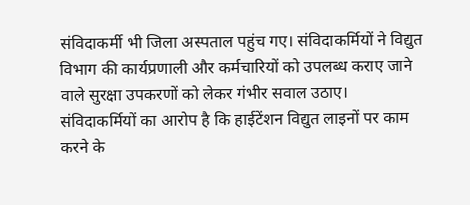संविदाकर्मी भी जिला अस्पताल पहुंच गए। संविदाकर्मियों ने विद्युत विभाग की कार्यप्रणाली और कर्मचारियों को उपलब्ध कराए जाने वाले सुरक्षा उपकरणों को लेकर गंभीर सवाल उठाए।
संविदाकर्मियों का आरोप है कि हाईटेंशन विद्युत लाइनों पर काम करने के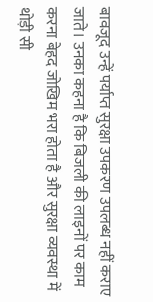बावजूद उन्हें पर्याप्त सुरक्षा उपकरण उपलब्ध नहीं कराए जाते। उनका कहना है कि बिजली की लाइनों पर काम करना बेहद जोखिम भरा होता है और सुरक्षा व्यवस्था में थोड़ी सी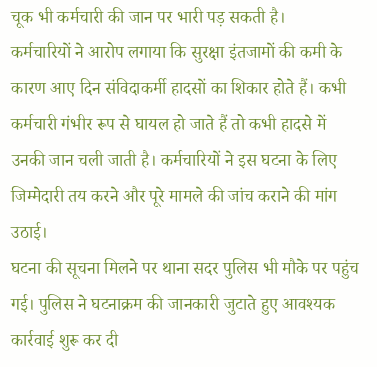चूक भी कर्मचारी की जान पर भारी पड़ सकती है।
कर्मचारियों ने आरोप लगाया कि सुरक्षा इंतजामों की कमी के कारण आए दिन संविदाकर्मी हादसों का शिकार होते हैं। कभी कर्मचारी गंभीर रूप से घायल हो जाते हैं तो कभी हादसे में उनकी जान चली जाती है। कर्मचारियों ने इस घटना के लिए जिम्मेदारी तय करने और पूरे मामले की जांच कराने की मांग उठाई।
घटना की सूचना मिलने पर थाना सदर पुलिस भी मौके पर पहुंच गई। पुलिस ने घटनाक्रम की जानकारी जुटाते हुए आवश्यक कार्रवाई शुरू कर दी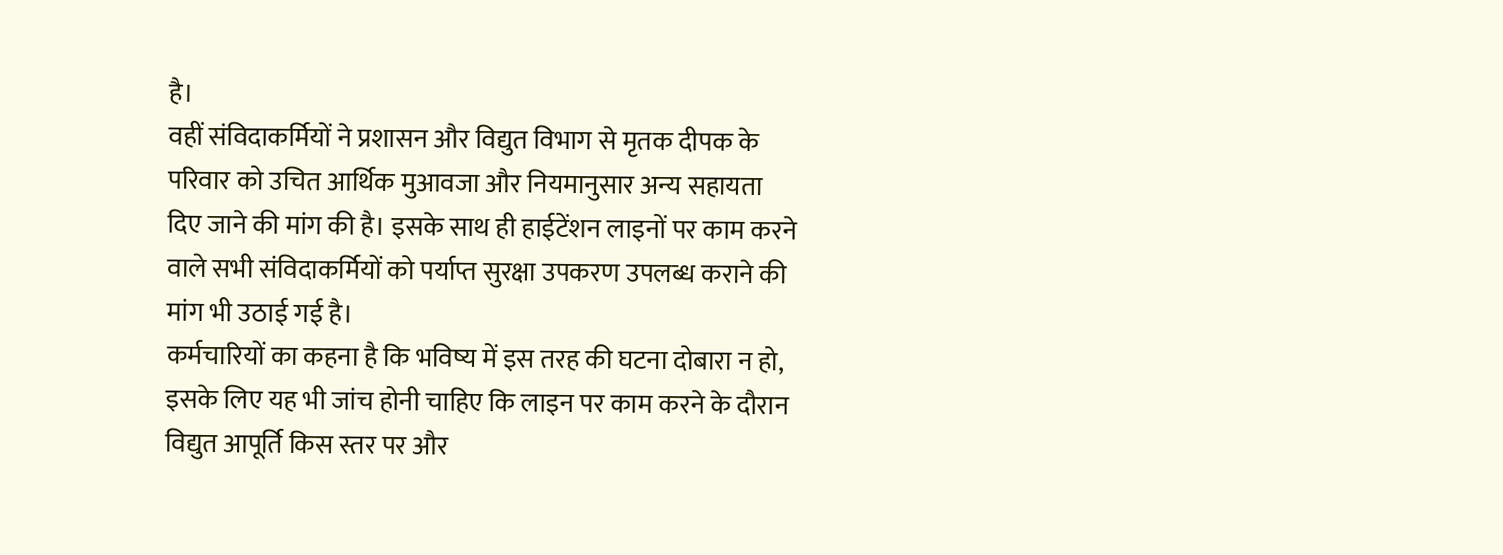है।
वहीं संविदाकर्मियों ने प्रशासन और विद्युत विभाग से मृतक दीपक के परिवार को उचित आर्थिक मुआवजा और नियमानुसार अन्य सहायता दिए जाने की मांग की है। इसके साथ ही हाईटेंशन लाइनों पर काम करने वाले सभी संविदाकर्मियों को पर्याप्त सुरक्षा उपकरण उपलब्ध कराने की मांग भी उठाई गई है।
कर्मचारियों का कहना है कि भविष्य में इस तरह की घटना दोबारा न हो, इसके लिए यह भी जांच होनी चाहिए कि लाइन पर काम करने के दौरान विद्युत आपूर्ति किस स्तर पर और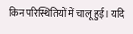किन परिस्थितियों में चालू हुई। यदि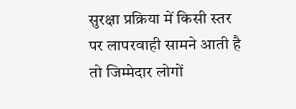सुरक्षा प्रक्रिया में किसी स्तर पर लापरवाही सामने आती है तो जिम्मेदार लोगों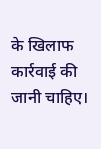के खिलाफ कार्रवाई की जानी चाहिए।